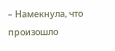– Намекнула, что произошло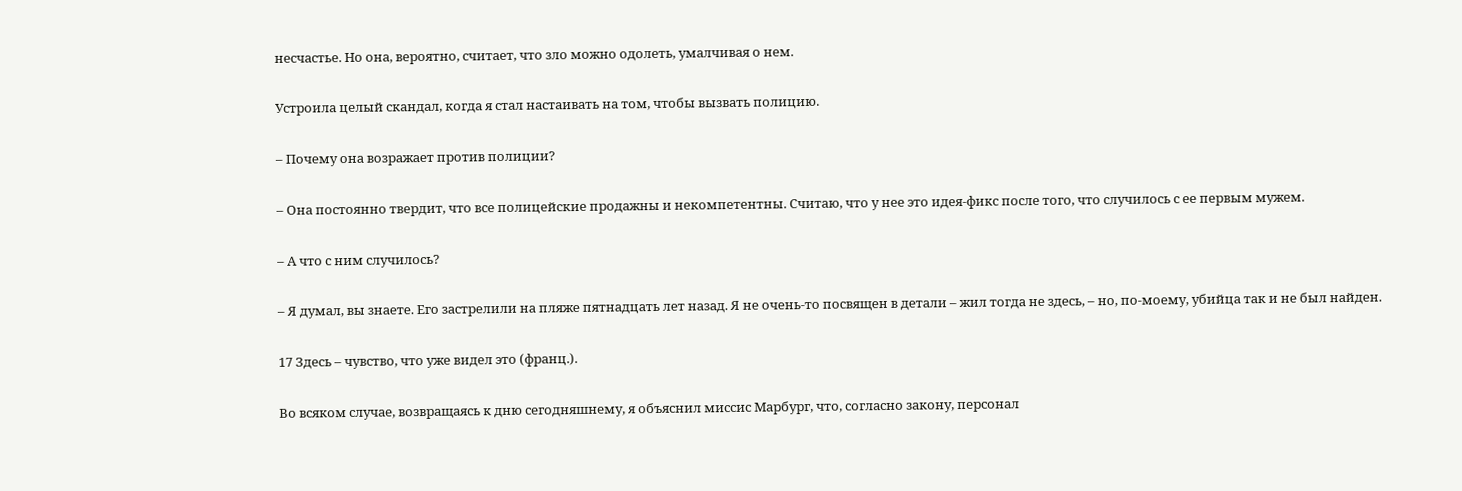несчастье. Но она, вероятно, считает, что зло можно одолеть, умалчивая о нем.

Устроила целый скандал, когда я стал настаивать на том, чтобы вызвать полицию.

– Почему она возражает против полиции?

– Она постоянно твердит, что все полицейские продажны и некомпетентны. Считаю, что у нее это идея-фикс после того, что случилось с ее первым мужем.

– А что с ним случилось?

– Я думал, вы знаете. Его застрелили на пляже пятнадцать лет назад. Я не очень-то посвящен в детали – жил тогда не здесь, – но, по-моему, убийца так и не был найден.

17 Здесь – чувство, что уже видел это (франц.).

Во всяком случае, возвращаясь к дню сегодняшнему, я объяснил миссис Марбург, что, согласно закону, персонал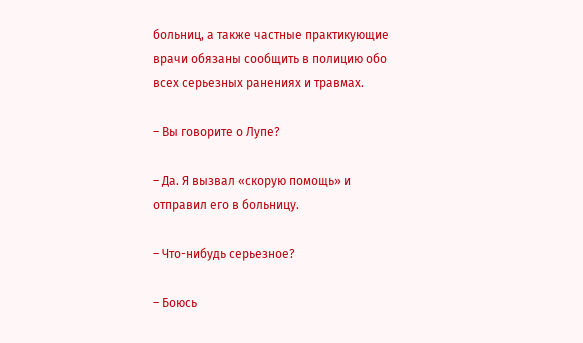больниц, а также частные практикующие врачи обязаны сообщить в полицию обо всех серьезных ранениях и травмах.

– Вы говорите о Лупе?

– Да. Я вызвал «скорую помощь» и отправил его в больницу.

– Что-нибудь серьезное?

– Боюсь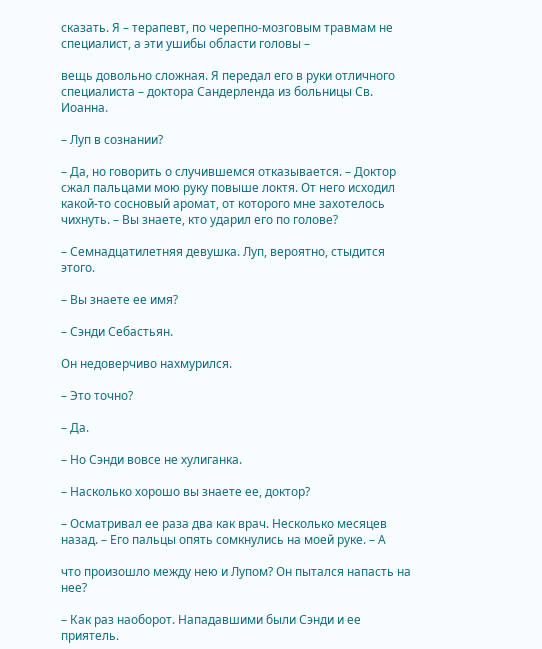сказать. Я – терапевт, по черепно-мозговым травмам не специалист, а эти ушибы области головы –

вещь довольно сложная. Я передал его в руки отличного специалиста – доктора Сандерленда из больницы Св. Иоанна.

– Луп в сознании?

– Да, но говорить о случившемся отказывается. – Доктор сжал пальцами мою руку повыше локтя. От него исходил какой-то сосновый аромат, от которого мне захотелось чихнуть. – Вы знаете, кто ударил его по голове?

– Семнадцатилетняя девушка. Луп, вероятно, стыдится этого.

– Вы знаете ее имя?

– Сэнди Себастьян.

Он недоверчиво нахмурился.

– Это точно?

– Да.

– Но Сэнди вовсе не хулиганка.

– Насколько хорошо вы знаете ее, доктор?

– Осматривал ее раза два как врач. Несколько месяцев назад. – Его пальцы опять сомкнулись на моей руке. – А

что произошло между нею и Лупом? Он пытался напасть на нее?

– Как раз наоборот. Нападавшими были Сэнди и ее приятель.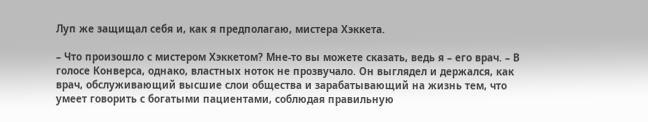Луп же защищал себя и, как я предполагаю, мистера Хэккета.

– Что произошло с мистером Хэккетом? Мне-то вы можете сказать, ведь я – его врач. – В голосе Конверса, однако, властных ноток не прозвучало. Он выглядел и держался, как врач, обслуживающий высшие слои общества и зарабатывающий на жизнь тем, что умеет говорить с богатыми пациентами, соблюдая правильную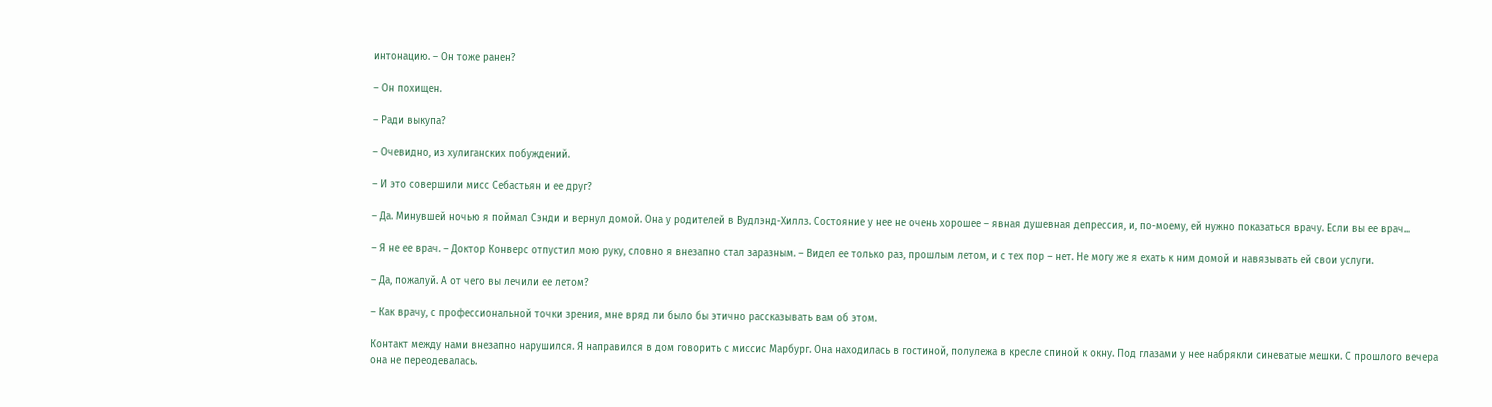интонацию. – Он тоже ранен?

– Он похищен.

– Ради выкупа?

– Очевидно, из хулиганских побуждений.

– И это совершили мисс Себастьян и ее друг?

– Да. Минувшей ночью я поймал Сэнди и вернул домой. Она у родителей в Вудлэнд-Хиллз. Состояние у нее не очень хорошее – явная душевная депрессия, и, по-моему, ей нужно показаться врачу. Если вы ее врач...

– Я не ее врач. – Доктор Конверс отпустил мою руку, словно я внезапно стал заразным. – Видел ее только раз, прошлым летом, и с тех пор – нет. Не могу же я ехать к ним домой и навязывать ей свои услуги.

– Да, пожалуй. А от чего вы лечили ее летом?

– Как врачу, с профессиональной точки зрения, мне вряд ли было бы этично рассказывать вам об этом.

Контакт между нами внезапно нарушился. Я направился в дом говорить с миссис Марбург. Она находилась в гостиной, полулежа в кресле спиной к окну. Под глазами у нее набрякли синеватые мешки. С прошлого вечера она не переодевалась.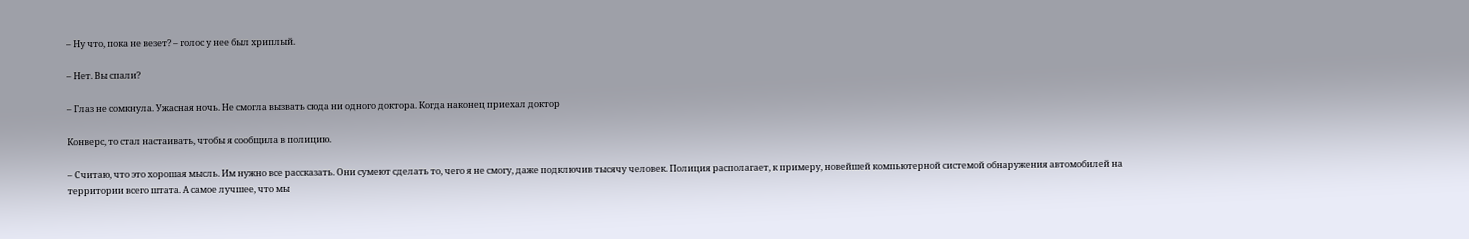– Ну что, пока не везет? – голос у нее был хриплый.

– Нет. Вы спали?

– Глаз не сомкнула. Ужасная ночь. Не смогла вызвать сюда ни одного доктора. Когда наконец приехал доктор

Конверс, то стал настаивать, чтобы я сообщила в полицию.

– Считаю, что это хорошая мысль. Им нужно все рассказать. Они сумеют сделать то, чего я не смогу, даже подключив тысячу человек. Полиция располагает, к примеру, новейшей компьютерной системой обнаружения автомобилей на территории всего штата. А самое лучшее, что мы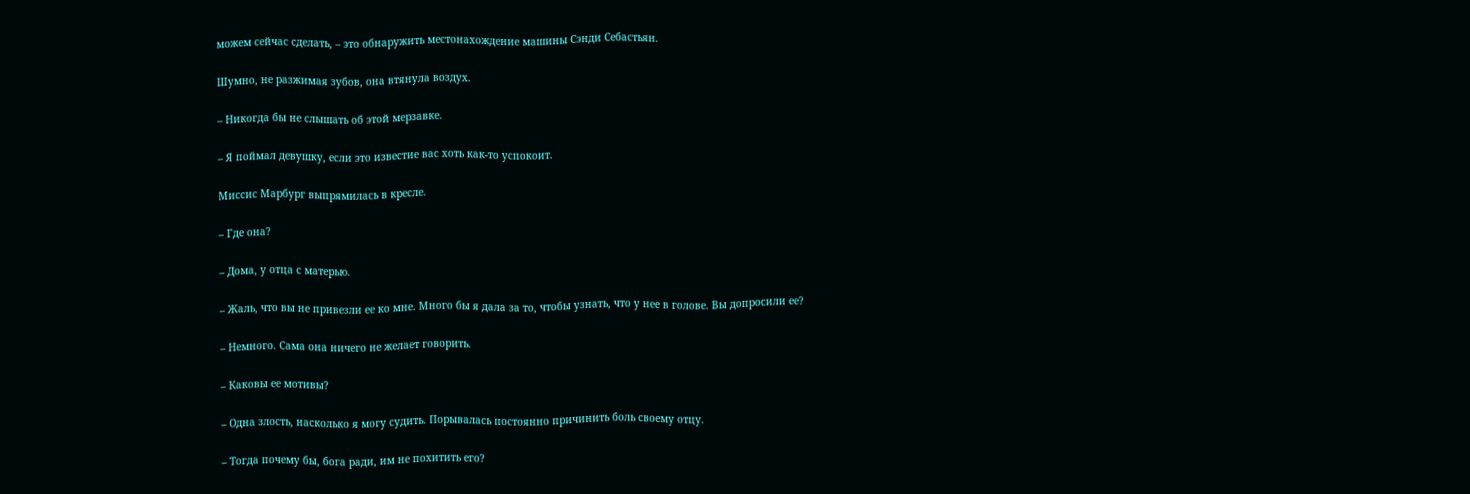можем сейчас сделать, – это обнаружить местонахождение машины Сэнди Себастьян.

Шумно, не разжимая зубов, она втянула воздух.

– Никогда бы не слышать об этой мерзавке.

– Я поймал девушку, если это известие вас хоть как-то успокоит.

Миссис Марбург выпрямилась в кресле.

– Где она?

– Дома, у отца с матерью.

– Жаль, что вы не привезли ее ко мне. Много бы я дала за то, чтобы узнать, что у нее в голове. Вы допросили ее?

– Немного. Сама она ничего не желает говорить.

– Каковы ее мотивы?

– Одна злость, насколько я могу судить. Порывалась постоянно причинить боль своему отцу.

– Тогда почему бы, бога ради, им не похитить его?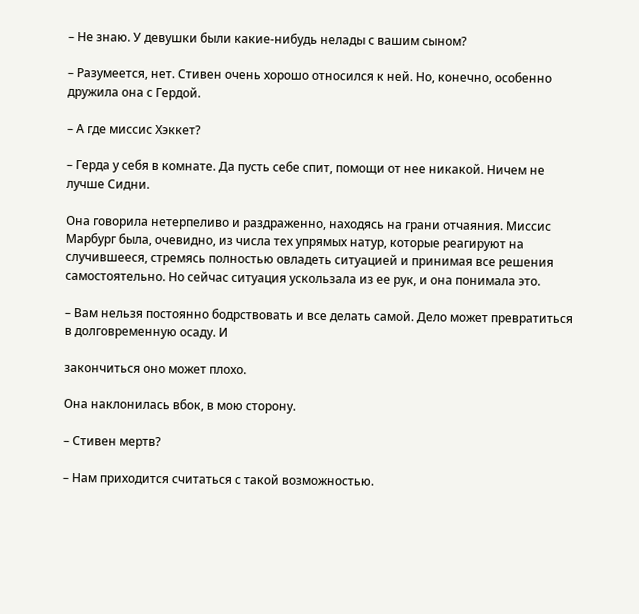– Не знаю. У девушки были какие-нибудь нелады с вашим сыном?

– Разумеется, нет. Стивен очень хорошо относился к ней. Но, конечно, особенно дружила она с Гердой.

– А где миссис Хэккет?

– Герда у себя в комнате. Да пусть себе спит, помощи от нее никакой. Ничем не лучше Сидни.

Она говорила нетерпеливо и раздраженно, находясь на грани отчаяния. Миссис Марбург была, очевидно, из числа тех упрямых натур, которые реагируют на случившееся, стремясь полностью овладеть ситуацией и принимая все решения самостоятельно. Но сейчас ситуация ускользала из ее рук, и она понимала это.

– Вам нельзя постоянно бодрствовать и все делать самой. Дело может превратиться в долговременную осаду. И

закончиться оно может плохо.

Она наклонилась вбок, в мою сторону.

– Стивен мертв?

– Нам приходится считаться с такой возможностью.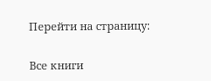Перейти на страницу:

Все книги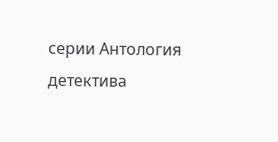серии Антология детектива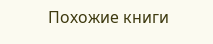Похожие книги